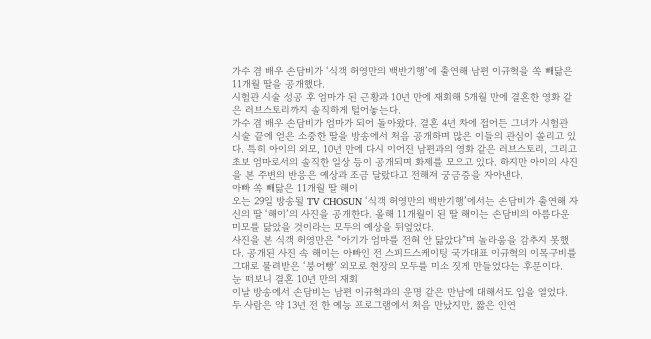가수 겸 배우 손담비가 ‘식객 허영만의 백반기행’에 출연해 남편 이규혁을 쏙 빼닮은 11개월 딸을 공개했다.
시험관 시술 성공 후 엄마가 된 근황과 10년 만에 재회해 5개월 만에 결혼한 영화 같은 러브스토리까지 솔직하게 털어놓는다.
가수 겸 배우 손담비가 엄마가 되어 돌아왔다. 결혼 4년 차에 접어든 그녀가 시험관 시술 끝에 얻은 소중한 딸을 방송에서 처음 공개하며 많은 이들의 관심이 쏠리고 있다. 특히 아이의 외모, 10년 만에 다시 이어진 남편과의 영화 같은 러브스토리, 그리고 초보 엄마로서의 솔직한 일상 등이 공개되며 화제를 모으고 있다. 하지만 아이의 사진을 본 주변의 반응은 예상과 조금 달랐다고 전해져 궁금증을 자아낸다.
아빠 쏙 빼닮은 11개월 딸 해이
오는 29일 방송될 TV CHOSUN ‘식객 허영만의 백반기행’에서는 손담비가 출연해 자신의 딸 ‘해이’의 사진을 공개한다. 올해 11개월이 된 딸 해이는 손담비의 아름다운 미모를 닮았을 것이라는 모두의 예상을 뒤엎었다.
사진을 본 식객 허영만은 “아기가 엄마를 전혀 안 닮았다”며 놀라움을 감추지 못했다. 공개된 사진 속 해이는 아빠인 전 스피드스케이팅 국가대표 이규혁의 이목구비를 그대로 물려받은 ‘붕어빵’ 외모로 현장의 모두를 미소 짓게 만들었다는 후문이다.
눈 떠보니 결혼 10년 만의 재회
이날 방송에서 손담비는 남편 이규혁과의 운명 같은 만남에 대해서도 입을 열었다. 두 사람은 약 13년 전 한 예능 프로그램에서 처음 만났지만, 짧은 인연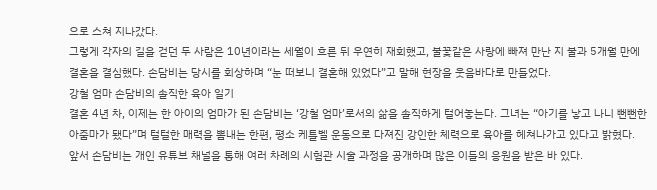으로 스쳐 지나갔다.
그렇게 각자의 길을 걷던 두 사람은 10년이라는 세월이 흐른 뒤 우연히 재회했고, 불꽃같은 사랑에 빠져 만난 지 불과 5개월 만에 결혼을 결심했다. 손담비는 당시를 회상하며 “눈 떠보니 결혼해 있었다”고 말해 현장을 웃음바다로 만들었다.
강철 엄마 손담비의 솔직한 육아 일기
결혼 4년 차, 이제는 한 아이의 엄마가 된 손담비는 ‘강철 엄마’로서의 삶을 솔직하게 털어놓는다. 그녀는 “아기를 낳고 나니 뻔뻔한 아줌마가 됐다”며 털털한 매력을 뽐내는 한편, 평소 케틀벨 운동으로 다져진 강인한 체력으로 육아를 헤쳐나가고 있다고 밝혔다.
앞서 손담비는 개인 유튜브 채널을 통해 여러 차례의 시험관 시술 과정을 공개하며 많은 이들의 응원을 받은 바 있다.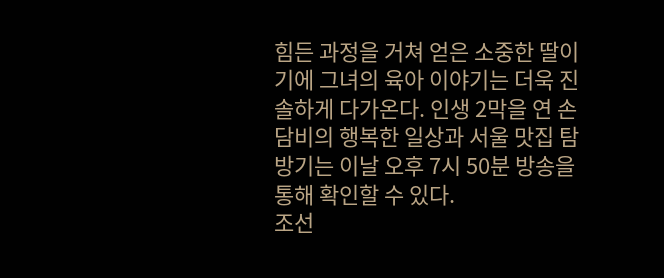힘든 과정을 거쳐 얻은 소중한 딸이기에 그녀의 육아 이야기는 더욱 진솔하게 다가온다. 인생 2막을 연 손담비의 행복한 일상과 서울 맛집 탐방기는 이날 오후 7시 50분 방송을 통해 확인할 수 있다.
조선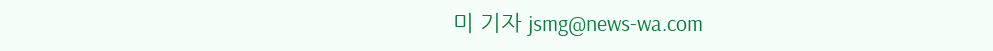미 기자 jsmg@news-wa.com